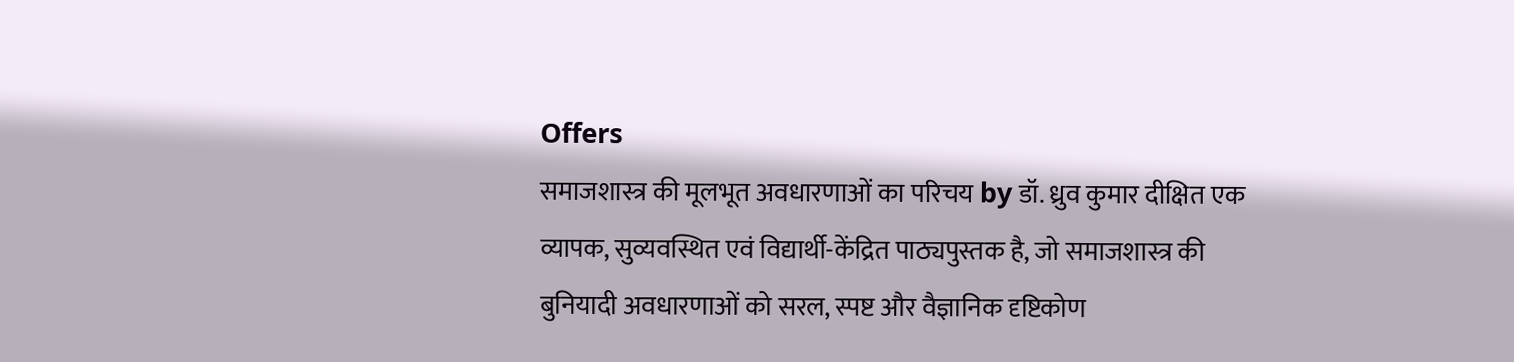Offers
समाजशास्त्र की मूलभूत अवधारणाओं का परिचय by डॉ. ध्रुव कुमार दीक्षित एक व्यापक, सुव्यवस्थित एवं विद्यार्थी-केंद्रित पाठ्यपुस्तक है, जो समाजशास्त्र की बुनियादी अवधारणाओं को सरल, स्पष्ट और वैज्ञानिक दृष्टिकोण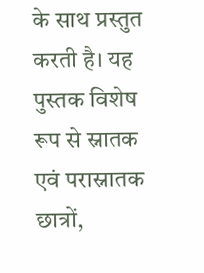के साथ प्रस्तुत करती है। यह पुस्तक विशेष रूप से स्नातक एवं परास्नातक छात्रों,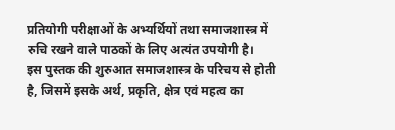प्रतियोगी परीक्षाओं के अभ्यर्थियों तथा समाजशास्त्र में रुचि रखने वाले पाठकों के लिए अत्यंत उपयोगी है।
इस पुस्तक की शुरुआत समाजशास्त्र के परिचय से होती है, जिसमें इसके अर्थ, प्रकृति, क्षेत्र एवं महत्व का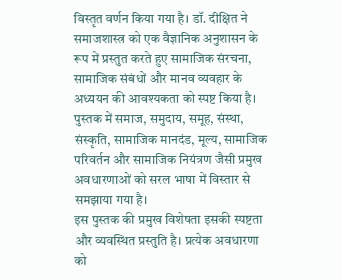विस्तृत वर्णन किया गया है। डॉ. दीक्षित ने समाजशास्त्र को एक वैज्ञानिक अनुशासन के रूप में प्रस्तुत करते हुए सामाजिक संरचना, सामाजिक संबंधों और मानव व्यवहार के अध्ययन की आवश्यकता को स्पष्ट किया है। पुस्तक में समाज, समुदाय, समूह, संस्था, संस्कृति, सामाजिक मानदंड, मूल्य, सामाजिक परिवर्तन और सामाजिक नियंत्रण जैसी प्रमुख अवधारणाओं को सरल भाषा में विस्तार से समझाया गया है।
इस पुस्तक की प्रमुख विशेषता इसकी स्पष्टता और व्यवस्थित प्रस्तुति है। प्रत्येक अवधारणा को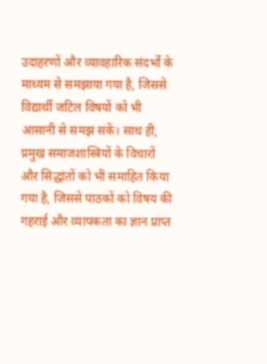उदाहरणों और व्यावहारिक संदर्भों के माध्यम से समझाया गया है, जिससे विद्यार्थी जटिल विषयों को भी आसानी से समझ सकें। साथ ही, प्रमुख समाजशास्त्रियों के विचारों और सिद्धांतों को भी समाहित किया गया है, जिससे पाठकों को विषय की गहराई और व्यापकता का ज्ञान प्राप्त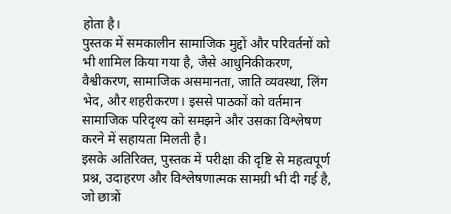होता है।
पुस्तक में समकालीन सामाजिक मुद्दों और परिवर्तनों को भी शामिल किया गया है, जैसे आधुनिकीकरण, वैश्वीकरण, सामाजिक असमानता, जाति व्यवस्था, लिंग भेद, और शहरीकरण। इससे पाठकों को वर्तमान सामाजिक परिदृश्य को समझने और उसका विश्लेषण करने में सहायता मिलती है।
इसके अतिरिक्त, पुस्तक में परीक्षा की दृष्टि से महत्वपूर्ण प्रश्न, उदाहरण और विश्लेषणात्मक सामग्री भी दी गई है, जो छात्रों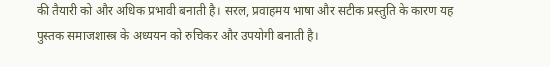की तैयारी को और अधिक प्रभावी बनाती है। सरल, प्रवाहमय भाषा और सटीक प्रस्तुति के कारण यह पुस्तक समाजशास्त्र के अध्ययन को रुचिकर और उपयोगी बनाती है।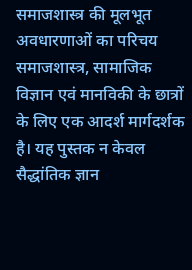समाजशास्त्र की मूलभूत अवधारणाओं का परिचय समाजशास्त्र, सामाजिक विज्ञान एवं मानविकी के छात्रों के लिए एक आदर्श मार्गदर्शक है। यह पुस्तक न केवल सैद्धांतिक ज्ञान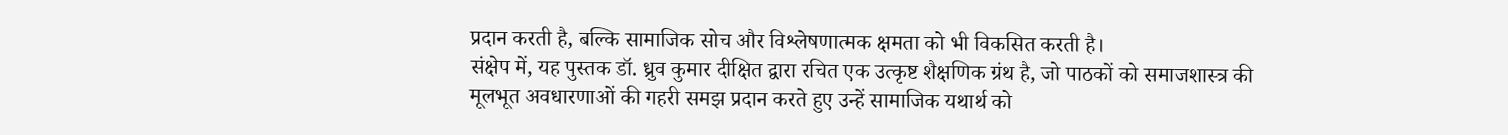प्रदान करती है, बल्कि सामाजिक सोच और विश्लेषणात्मक क्षमता को भी विकसित करती है।
संक्षेप में, यह पुस्तक डॉ. ध्रुव कुमार दीक्षित द्वारा रचित एक उत्कृष्ट शैक्षणिक ग्रंथ है, जो पाठकों को समाजशास्त्र की मूलभूत अवधारणाओं की गहरी समझ प्रदान करते हुए उन्हें सामाजिक यथार्थ को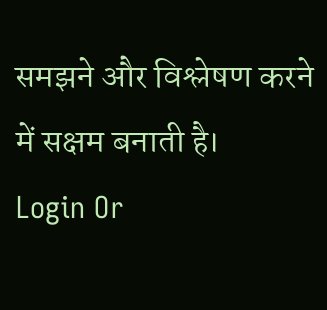समझने और विश्लेषण करने में सक्षम बनाती है।
Login Or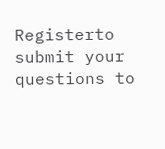Registerto submit your questions to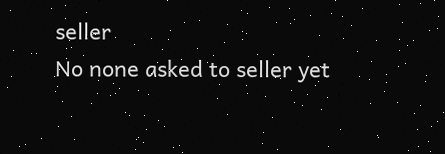seller
No none asked to seller yet